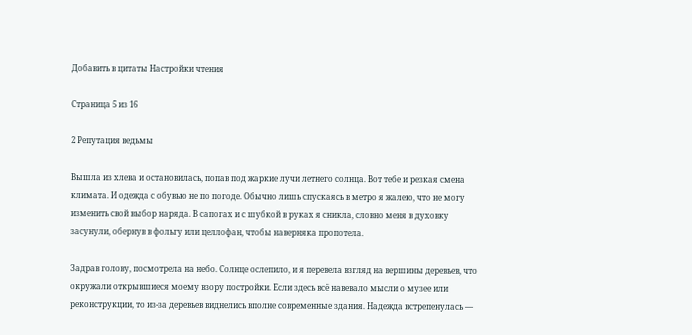Добавить в цитаты Настройки чтения

Страница 5 из 16

2 Репутация ведьмы

Вышла из хлева и остановилась, попав под жаркие лучи летнего солнца. Вот тебе и резкая смена климата. И одежда с обувью не по погоде. Обычно лишь спускаясь в метро я жалею, что не могу изменить свой выбор наряда. В сапогах и с шубкой в руках я сникла, словно меня в духовку засунули, обернув в фольгу или целлофан, чтобы наверняка пропотела.

Задрав голову, посмотрела на небо. Солнце ослепило, и я перевела взгляд на вершины деревьев, что окружали открывшиеся моему взору постройки. Если здесь всё навевало мысли о музее или реконструкции, то из-за деревьев виднелись вполне современные здания. Надежда встрепенулась —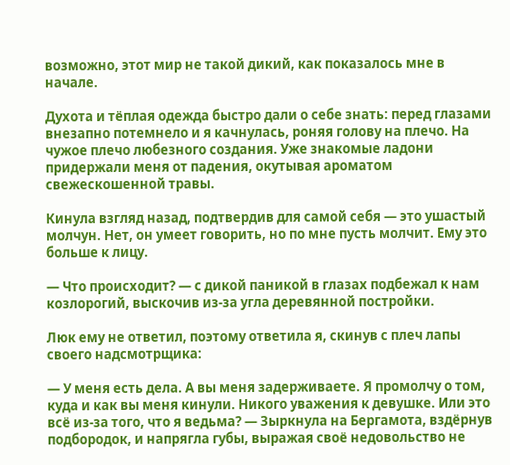возможно, этот мир не такой дикий, как показалось мне в начале.

Духота и тёплая одежда быстро дали о себе знать: перед глазами внезапно потемнело и я качнулась, роняя голову на плечо. На чужое плечо любезного создания. Уже знакомые ладони придержали меня от падения, окутывая ароматом свежескошенной травы.

Кинула взгляд назад, подтвердив для самой себя — это ушастый молчун. Нет, он умеет говорить, но по мне пусть молчит. Ему это больше к лицу.

— Что происходит? — с дикой паникой в глазах подбежал к нам козлорогий, выскочив из-за угла деревянной постройки.

Люк ему не ответил, поэтому ответила я, скинув с плеч лапы своего надсмотрщика:

— У меня есть дела. А вы меня задерживаете. Я промолчу о том, куда и как вы меня кинули. Никого уважения к девушке. Или это всё из-за того, что я ведьма? — Зыркнула на Бергамота, вздёрнув подбородок, и напрягла губы, выражая своё недовольство не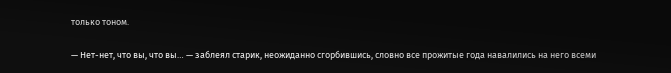только тоном.

— Нет-нет, что вы, что вы… — заблеял старик, неожиданно сгорбившись, словно все прожитые года навалились на него всеми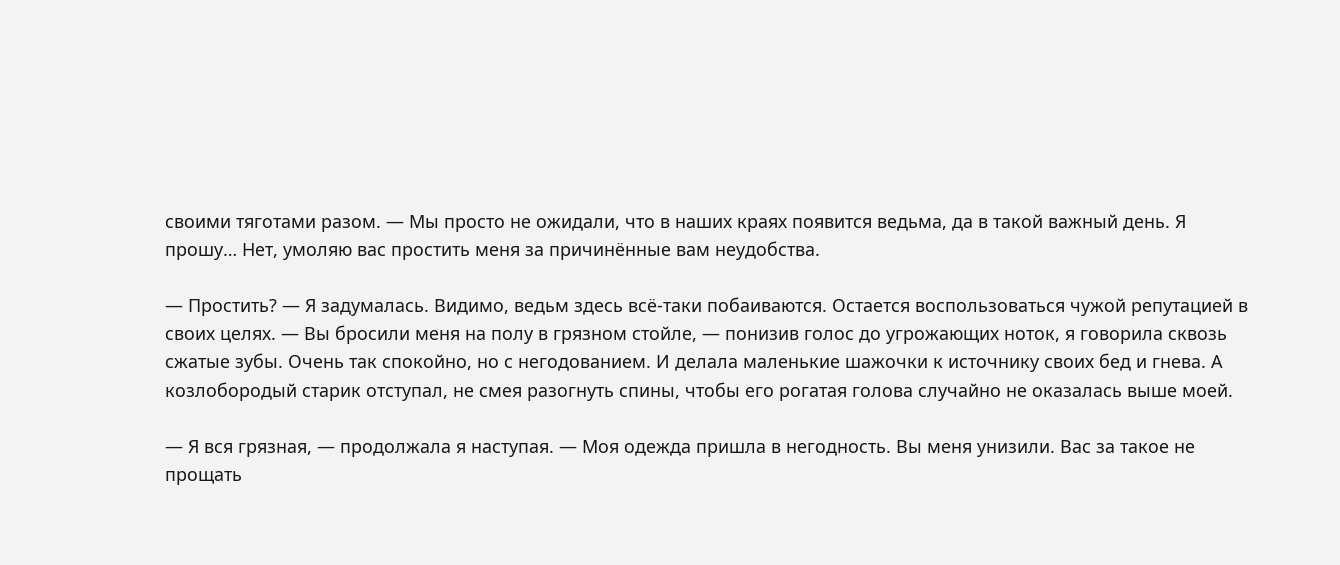своими тяготами разом. — Мы просто не ожидали, что в наших краях появится ведьма, да в такой важный день. Я прошу… Нет, умоляю вас простить меня за причинённые вам неудобства.

— Простить? — Я задумалась. Видимо, ведьм здесь всё-таки побаиваются. Остается воспользоваться чужой репутацией в своих целях. — Вы бросили меня на полу в грязном стойле, — понизив голос до угрожающих ноток, я говорила сквозь сжатые зубы. Очень так спокойно, но с негодованием. И делала маленькие шажочки к источнику своих бед и гнева. А козлобородый старик отступал, не смея разогнуть спины, чтобы его рогатая голова случайно не оказалась выше моей.

— Я вся грязная, — продолжала я наступая. — Моя одежда пришла в негодность. Вы меня унизили. Вас за такое не прощать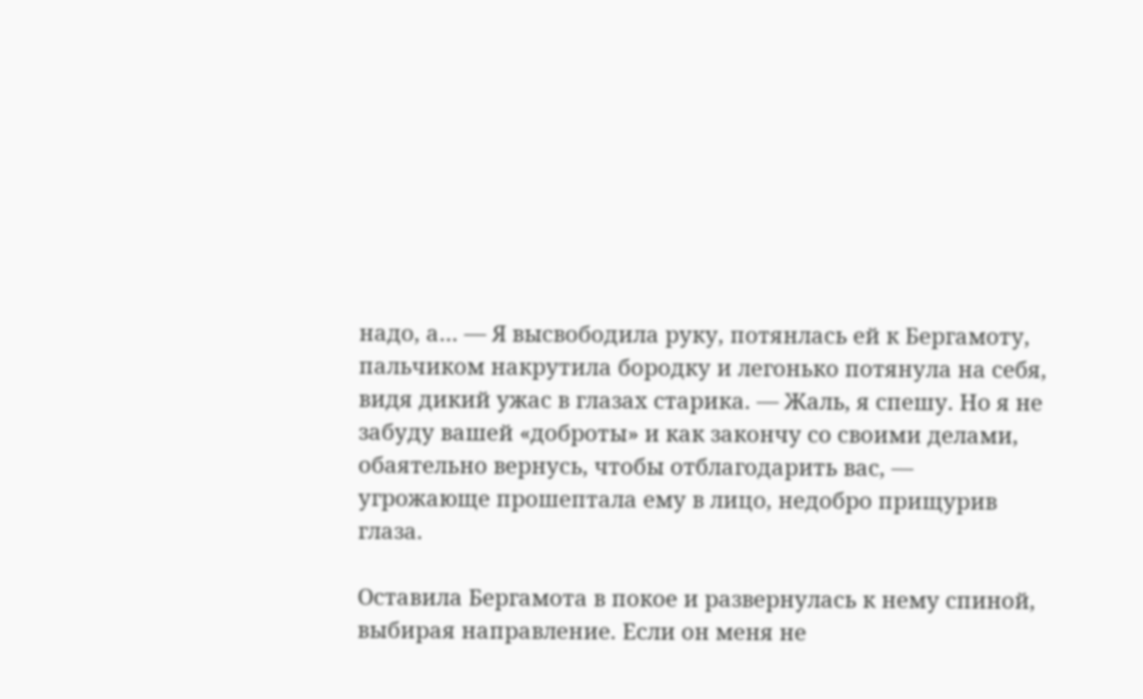надо, а… — Я высвободила руку, потянлась ей к Бергамоту, пальчиком накрутила бородку и легонько потянула на себя, видя дикий ужас в глазах старика. — Жаль, я спешу. Но я не забуду вашей «доброты» и как закончу со своими делами, обаятельно вернусь, чтобы отблагодарить вас, — угрожающе прошептала ему в лицо, недобро прищурив глаза.

Оставила Бергамота в покое и развернулась к нему спиной, выбирая направление. Если он меня не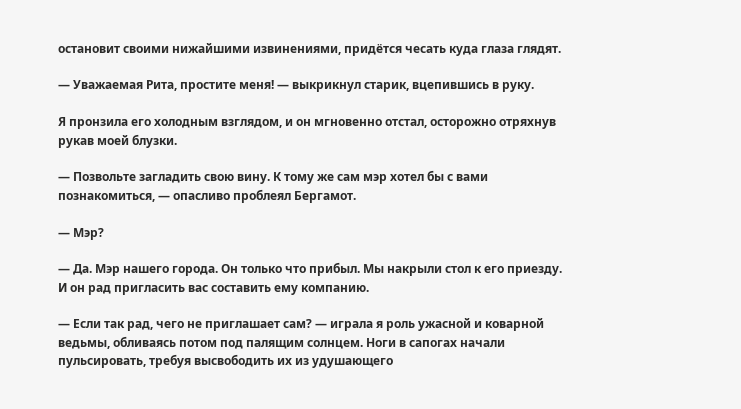остановит своими нижайшими извинениями, придётся чесать куда глаза глядят.

— Уважаемая Рита, простите меня! — выкрикнул старик, вцепившись в руку.

Я пронзила его холодным взглядом, и он мгновенно отстал, осторожно отряхнув рукав моей блузки.

— Позвольте загладить свою вину. К тому же сам мэр хотел бы с вами познакомиться, — опасливо проблеял Бергамот.

— Мэр?

— Да. Мэр нашего города. Он только что прибыл. Мы накрыли стол к его приезду. И он рад пригласить вас составить ему компанию.

— Если так рад, чего не приглашает сам? — играла я роль ужасной и коварной ведьмы, обливаясь потом под палящим солнцем. Ноги в сапогах начали пульсировать, требуя высвободить их из удушающего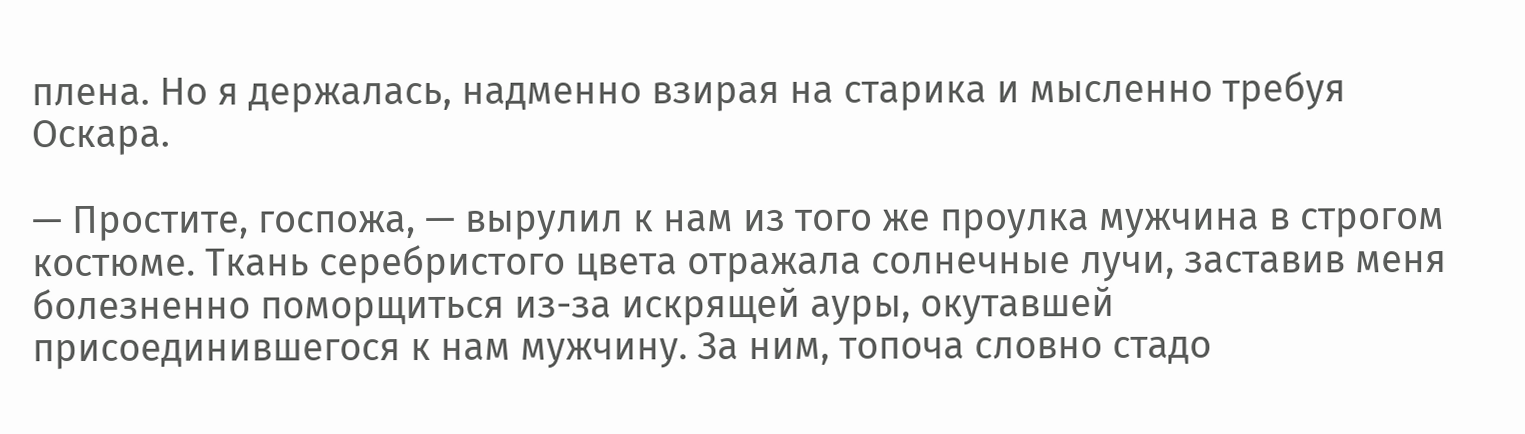плена. Но я держалась, надменно взирая на старика и мысленно требуя Оскара.

— Простите, госпожа, — вырулил к нам из того же проулка мужчина в строгом костюме. Ткань серебристого цвета отражала солнечные лучи, заставив меня болезненно поморщиться из-за искрящей ауры, окутавшей присоединившегося к нам мужчину. За ним, топоча словно стадо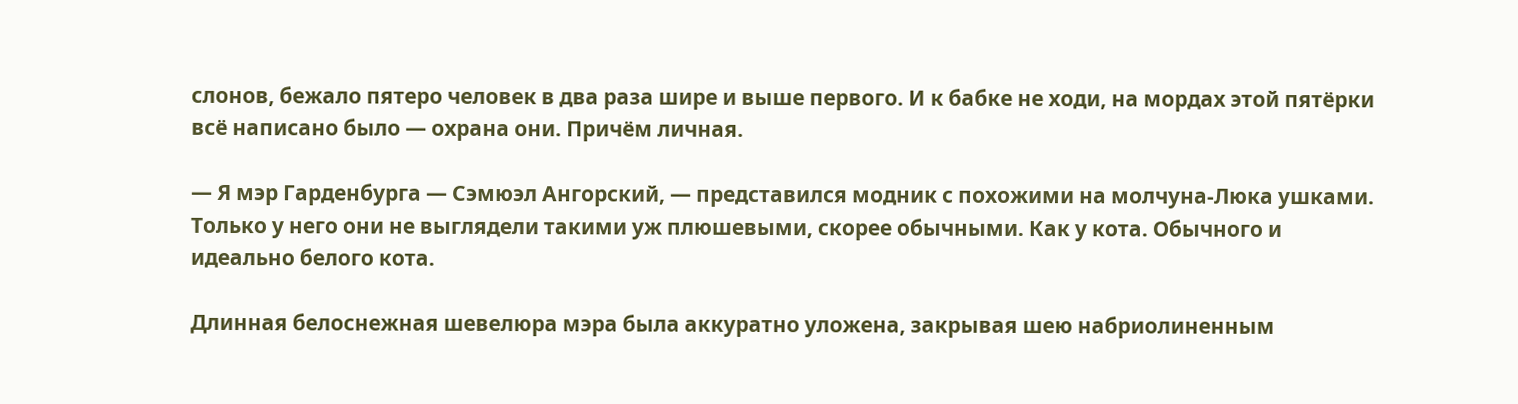слонов, бежало пятеро человек в два раза шире и выше первого. И к бабке не ходи, на мордах этой пятёрки всё написано было — охрана они. Причём личная.

— Я мэр Гарденбурга — Сэмюэл Ангорский, — представился модник с похожими на молчуна-Люка ушками. Только у него они не выглядели такими уж плюшевыми, скорее обычными. Как у кота. Обычного и идеально белого кота.

Длинная белоснежная шевелюра мэра была аккуратно уложена, закрывая шею набриолиненным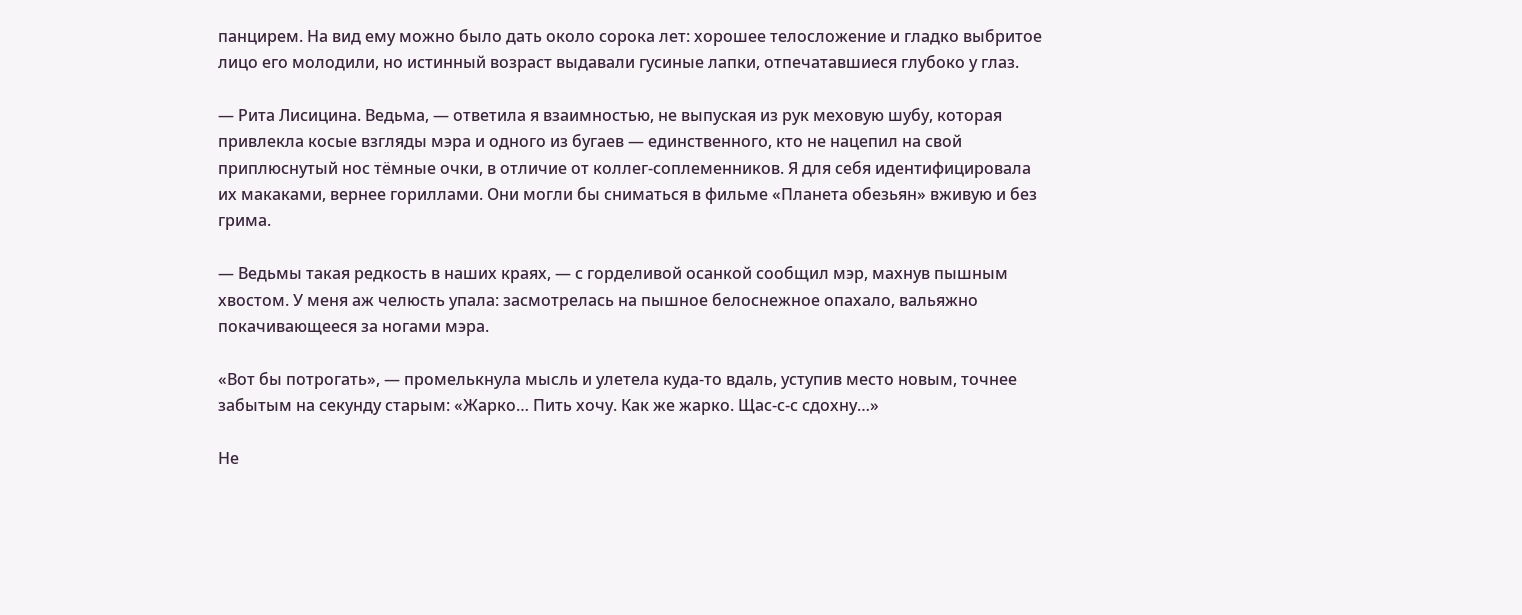панцирем. На вид ему можно было дать около сорока лет: хорошее телосложение и гладко выбритое лицо его молодили, но истинный возраст выдавали гусиные лапки, отпечатавшиеся глубоко у глаз.

— Рита Лисицина. Ведьма, — ответила я взаимностью, не выпуская из рук меховую шубу, которая привлекла косые взгляды мэра и одного из бугаев — единственного, кто не нацепил на свой приплюснутый нос тёмные очки, в отличие от коллег-соплеменников. Я для себя идентифицировала их макаками, вернее гориллами. Они могли бы сниматься в фильме «Планета обезьян» вживую и без грима.

— Ведьмы такая редкость в наших краях, — с горделивой осанкой сообщил мэр, махнув пышным хвостом. У меня аж челюсть упала: засмотрелась на пышное белоснежное опахало, вальяжно покачивающееся за ногами мэра.

«Вот бы потрогать», — промелькнула мысль и улетела куда-то вдаль, уступив место новым, точнее забытым на секунду старым: «Жарко… Пить хочу. Как же жарко. Щас-с-с сдохну…»

Не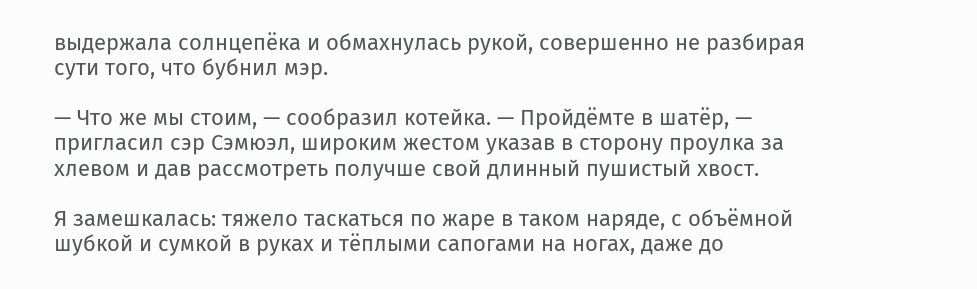выдержала солнцепёка и обмахнулась рукой, совершенно не разбирая сути того, что бубнил мэр.

— Что же мы стоим, — сообразил котейка. — Пройдёмте в шатёр, — пригласил сэр Сэмюэл, широким жестом указав в сторону проулка за хлевом и дав рассмотреть получше свой длинный пушистый хвост.

Я замешкалась: тяжело таскаться по жаре в таком наряде, с объёмной шубкой и сумкой в руках и тёплыми сапогами на ногах, даже до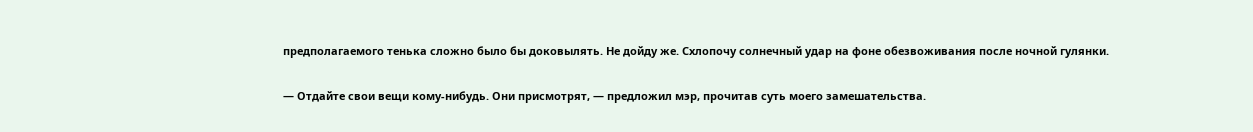предполагаемого тенька сложно было бы доковылять. Не дойду же. Схлопочу солнечный удар на фоне обезвоживания после ночной гулянки.

— Отдайте свои вещи кому-нибудь. Они присмотрят, — предложил мэр, прочитав суть моего замешательства.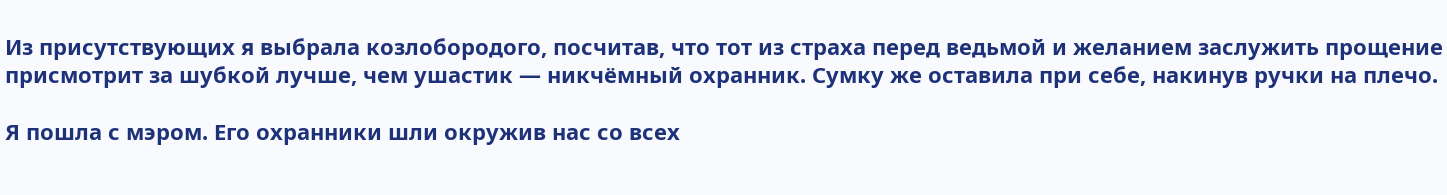Из присутствующих я выбрала козлобородого, посчитав, что тот из страха перед ведьмой и желанием заслужить прощение присмотрит за шубкой лучше, чем ушастик — никчёмный охранник. Сумку же оставила при себе, накинув ручки на плечо.

Я пошла с мэром. Его охранники шли окружив нас со всех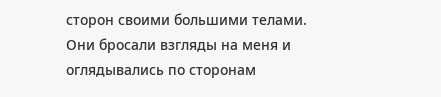сторон своими большими телами. Они бросали взгляды на меня и оглядывались по сторонам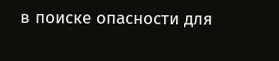в поиске опасности для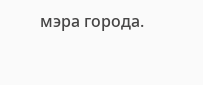мэра города.